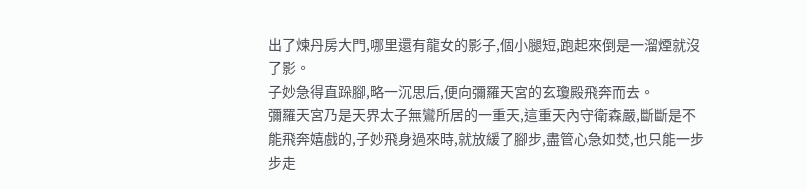出了煉丹房大門,哪里還有龍女的影子,個小腿短,跑起來倒是一溜煙就沒了影。
子妙急得直跺腳,略一沉思后,便向彌羅天宮的玄瓊殿飛奔而去。
彌羅天宮乃是天界太子無鸞所居的一重天,這重天內守衛森嚴,斷斷是不能飛奔嬉戲的,子妙飛身過來時,就放緩了腳步,盡管心急如焚,也只能一步步走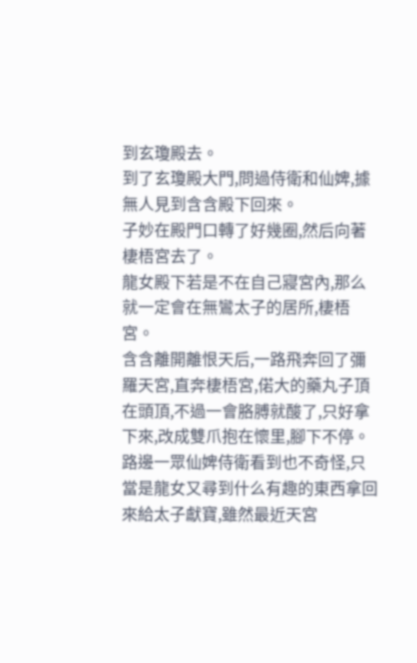到玄瓊殿去。
到了玄瓊殿大門,問過侍衛和仙婢,據無人見到含含殿下回來。
子妙在殿門口轉了好幾圈,然后向著棲梧宮去了。
龍女殿下若是不在自己寢宮內,那么就一定會在無鸞太子的居所,棲梧宮。
含含離開離恨天后,一路飛奔回了彌羅天宮,直奔棲梧宮,偌大的藥丸子頂在頭頂,不過一會胳膊就酸了,只好拿下來,改成雙爪抱在懷里,腳下不停。
路邊一眾仙婢侍衛看到也不奇怪,只當是龍女又尋到什么有趣的東西拿回來給太子獻寶,雖然最近天宮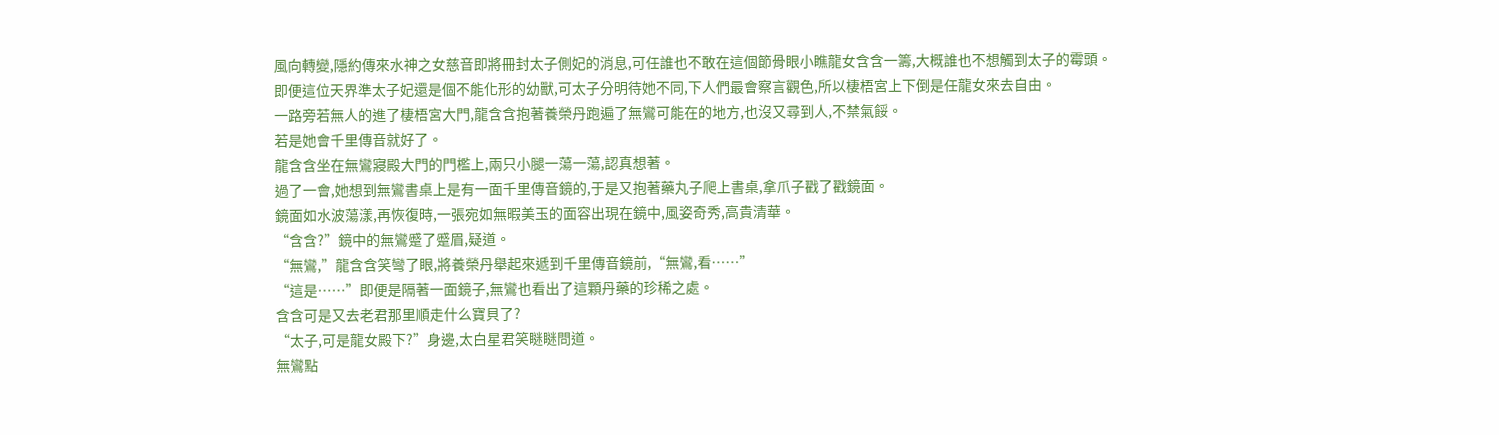風向轉變,隱約傳來水神之女慈音即將冊封太子側妃的消息,可任誰也不敢在這個節骨眼小瞧龍女含含一籌,大概誰也不想觸到太子的霉頭。
即便這位天界準太子妃還是個不能化形的幼獸,可太子分明待她不同,下人們最會察言觀色,所以棲梧宮上下倒是任龍女來去自由。
一路旁若無人的進了棲梧宮大門,龍含含抱著養榮丹跑遍了無鸞可能在的地方,也沒又尋到人,不禁氣餒。
若是她會千里傳音就好了。
龍含含坐在無鸞寢殿大門的門檻上,兩只小腿一蕩一蕩,認真想著。
過了一會,她想到無鸞書桌上是有一面千里傳音鏡的,于是又抱著藥丸子爬上書桌,拿爪子戳了戳鏡面。
鏡面如水波蕩漾,再恢復時,一張宛如無暇美玉的面容出現在鏡中,風姿奇秀,高貴清華。
“含含?”鏡中的無鸞蹙了蹙眉,疑道。
“無鸞,”龍含含笑彎了眼,將養榮丹舉起來遞到千里傳音鏡前,“無鸞,看……”
“這是……”即便是隔著一面鏡子,無鸞也看出了這顆丹藥的珍稀之處。
含含可是又去老君那里順走什么寶貝了?
“太子,可是龍女殿下?”身邊,太白星君笑瞇瞇問道。
無鸞點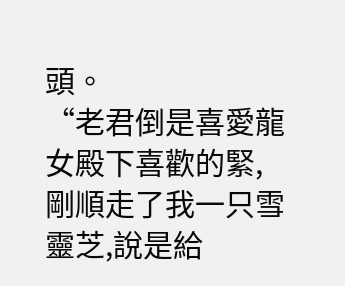頭。
“老君倒是喜愛龍女殿下喜歡的緊,剛順走了我一只雪靈芝,說是給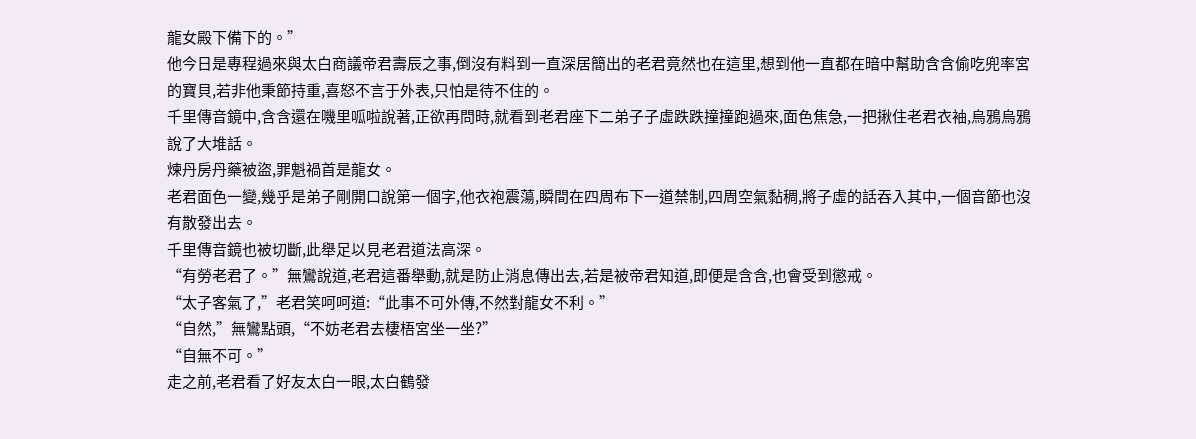龍女殿下備下的。”
他今日是專程過來與太白商議帝君壽辰之事,倒沒有料到一直深居簡出的老君竟然也在這里,想到他一直都在暗中幫助含含偷吃兜率宮的寶貝,若非他秉節持重,喜怒不言于外表,只怕是待不住的。
千里傳音鏡中,含含還在嘰里呱啦說著,正欲再問時,就看到老君座下二弟子子虛跌跌撞撞跑過來,面色焦急,一把揪住老君衣袖,烏鴉烏鴉說了大堆話。
煉丹房丹藥被盜,罪魁禍首是龍女。
老君面色一變,幾乎是弟子剛開口說第一個字,他衣袍震蕩,瞬間在四周布下一道禁制,四周空氣黏稠,將子虛的話吞入其中,一個音節也沒有散發出去。
千里傳音鏡也被切斷,此舉足以見老君道法高深。
“有勞老君了。”無鸞說道,老君這番舉動,就是防止消息傳出去,若是被帝君知道,即便是含含,也會受到懲戒。
“太子客氣了,”老君笑呵呵道:“此事不可外傳,不然對龍女不利。”
“自然,”無鸞點頭,“不妨老君去棲梧宮坐一坐?”
“自無不可。”
走之前,老君看了好友太白一眼,太白鶴發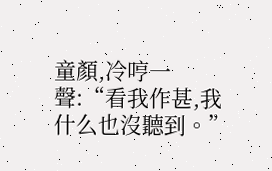童顏,冷哼一聲:“看我作甚,我什么也沒聽到。”